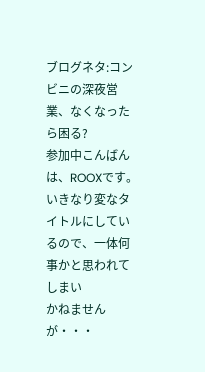ブログネタ:コンビニの深夜営業、なくなったら困る?
参加中こんばんは、ROOXです。
いきなり変なタイトルにしているので、一体何事かと思われてしまい
かねませんが・・・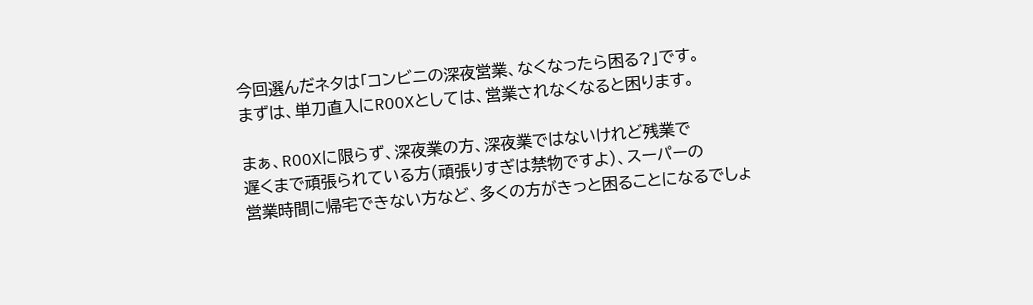今回選んだネタは「コンビニの深夜営業、なくなったら困る?」です。
まずは、単刀直入にROOXとしては、営業されなくなると困ります。

まぁ、ROOXに限らず、深夜業の方、深夜業ではないけれど残業で
遅くまで頑張られている方(頑張りすぎは禁物ですよ)、スーパーの
営業時間に帰宅できない方など、多くの方がきっと困ることになるでしょ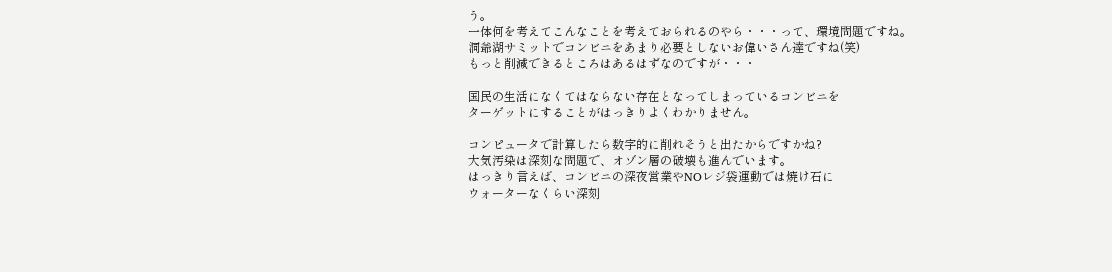う。
一体何を考えてこんなことを考えておられるのやら・・・って、環境問題ですね。
洞爺湖サミットでコンビニをあまり必要としないお偉いさん達ですね(笑)
もっと削減できるところはあるはずなのですが・・・

国民の生活になくてはならない存在となってしまっているコンビニを
ターゲットにすることがはっきりよくわかりません。

コンピュータで計算したら数字的に削れそうと出たからですかね?
大気汚染は深刻な問題で、オゾン層の破壊も進んでいます。
はっきり言えば、コンビニの深夜営業やNOレジ袋運動では焼け石に
ウォーターなくらい深刻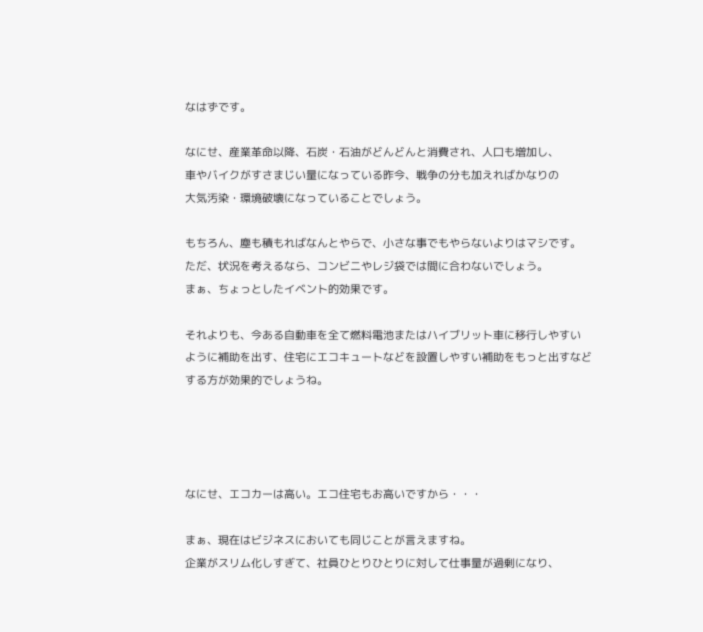なはずです。

なにせ、産業革命以降、石炭・石油がどんどんと消費され、人口も増加し、
車やバイクがすさまじい量になっている昨今、戦争の分も加えればかなりの
大気汚染・環境破壊になっていることでしょう。

もちろん、塵も積もればなんとやらで、小さな事でもやらないよりはマシです。
ただ、状況を考えるなら、コンビニやレジ袋では間に合わないでしょう。
まぁ、ちょっとしたイベント的効果です。

それよりも、今ある自動車を全て燃料電池またはハイブリット車に移行しやすい
ように補助を出す、住宅にエコキュートなどを設置しやすい補助をもっと出すなど
する方が効果的でしょうね。




なにせ、エコカーは高い。エコ住宅もお高いですから・・・

まぁ、現在はビジネスにおいても同じことが言えますね。
企業がスリム化しすぎて、社員ひとりひとりに対して仕事量が過剰になり、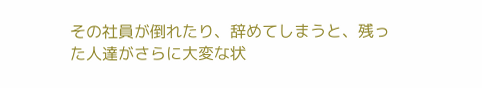その社員が倒れたり、辞めてしまうと、残った人達がさらに大変な状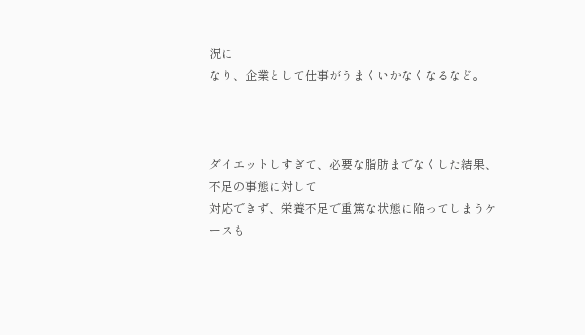況に
なり、企業として仕事がうまくいかなくなるなど。



ダイエットしすぎて、必要な脂肪までなくした結果、不足の事態に対して
対応できず、栄養不足で重篤な状態に陥ってしまうケースも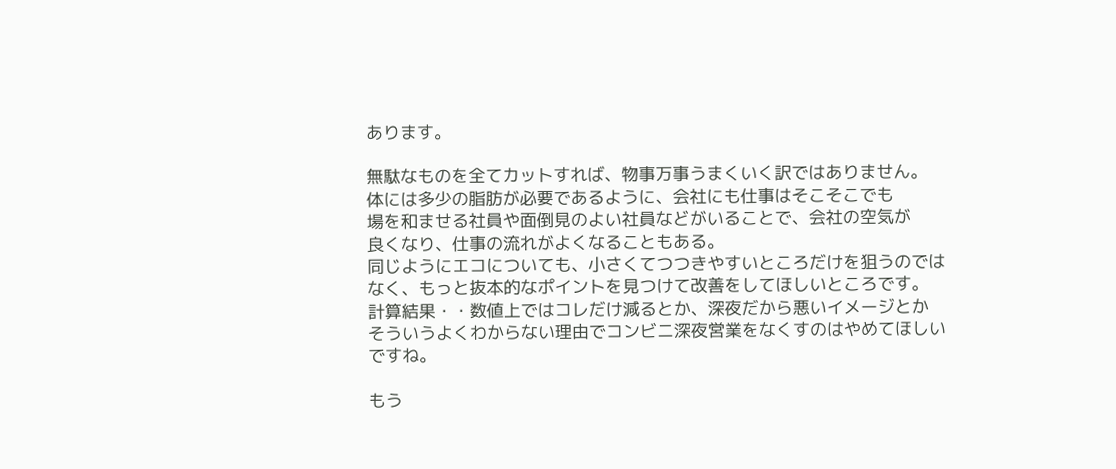あります。

無駄なものを全てカットすれば、物事万事うまくいく訳ではありません。
体には多少の脂肪が必要であるように、会社にも仕事はそこそこでも
場を和ませる社員や面倒見のよい社員などがいることで、会社の空気が
良くなり、仕事の流れがよくなることもある。
同じようにエコについても、小さくてつつきやすいところだけを狙うのでは
なく、もっと抜本的なポイントを見つけて改善をしてほしいところです。
計算結果・・数値上ではコレだけ減るとか、深夜だから悪いイメージとか
そういうよくわからない理由でコンビニ深夜営業をなくすのはやめてほしい
ですね。

もう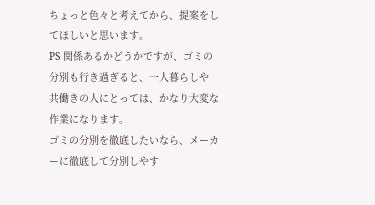ちょっと色々と考えてから、提案をしてほしいと思います。
PS 関係あるかどうかですが、ゴミの分別も行き過ぎると、一人暮らしや
共働きの人にとっては、かなり大変な作業になります。
ゴミの分別を徹底したいなら、メーカーに徹底して分別しやす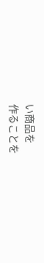い商品を
作ることを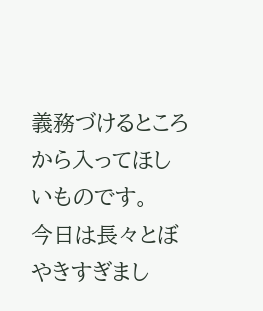義務づけるところから入ってほしいものです。
今日は長々とぼやきすぎまし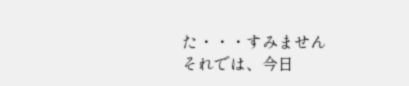た・・・すみません
それでは、今日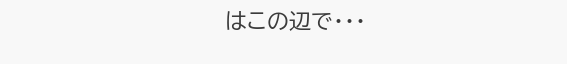はこの辺で・・・